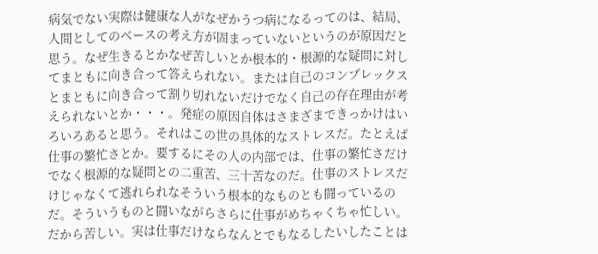病気でない実際は健康な人がなぜかうつ病になるってのは、結局、人間としてのベースの考え方が固まっていないというのが原因だと思う。なぜ生きるとかなぜ苦しいとか根本的・根源的な疑問に対してまともに向き合って答えられない。または自己のコンプレックスとまともに向き合って割り切れないだけでなく自己の存在理由が考えられないとか・・・。発症の原因自体はさまざまできっかけはいろいろあると思う。それはこの世の具体的なストレスだ。たとえば仕事の繁忙さとか。要するにその人の内部では、仕事の繁忙さだけでなく根源的な疑問との二重苦、三十苦なのだ。仕事のストレスだけじゃなくて逃れられなそういう根本的なものとも闘っているのだ。そういうものと闘いながらさらに仕事がめちゃくちゃ忙しい。だから苦しい。実は仕事だけならなんとでもなるしたいしたことは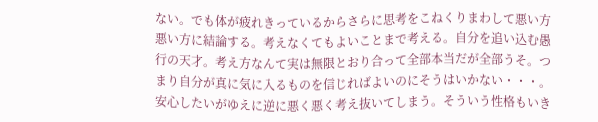ない。でも体が疲れきっているからさらに思考をこねくりまわして悪い方悪い方に結論する。考えなくてもよいことまで考える。自分を追い込む愚行の天才。考え方なんて実は無限とおり合って全部本当だが全部うそ。つまり自分が真に気に入るものを信じればよいのにそうはいかない・・・。安心したいがゆえに逆に悪く悪く考え抜いてしまう。そういう性格もいき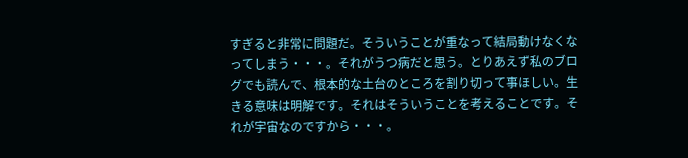すぎると非常に問題だ。そういうことが重なって結局動けなくなってしまう・・・。それがうつ病だと思う。とりあえず私のブログでも読んで、根本的な土台のところを割り切って事ほしい。生きる意味は明解です。それはそういうことを考えることです。それが宇宙なのですから・・・。